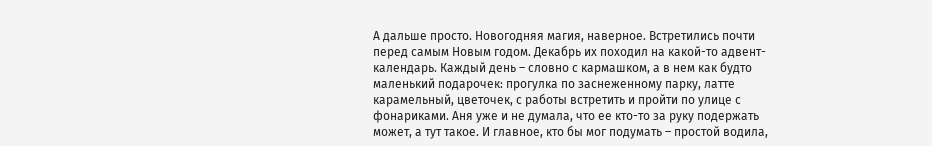А дальше просто. Новогодняя магия, наверное. Встретились почти перед самым Новым годом. Декабрь их походил на какой-то адвент-календарь. Каждый день – словно с кармашком, а в нем как будто маленький подарочек: прогулка по заснеженному парку, латте карамельный, цветочек, с работы встретить и пройти по улице с фонариками. Аня уже и не думала, что ее кто-то за руку подержать может, а тут такое. И главное, кто бы мог подумать – простой водила,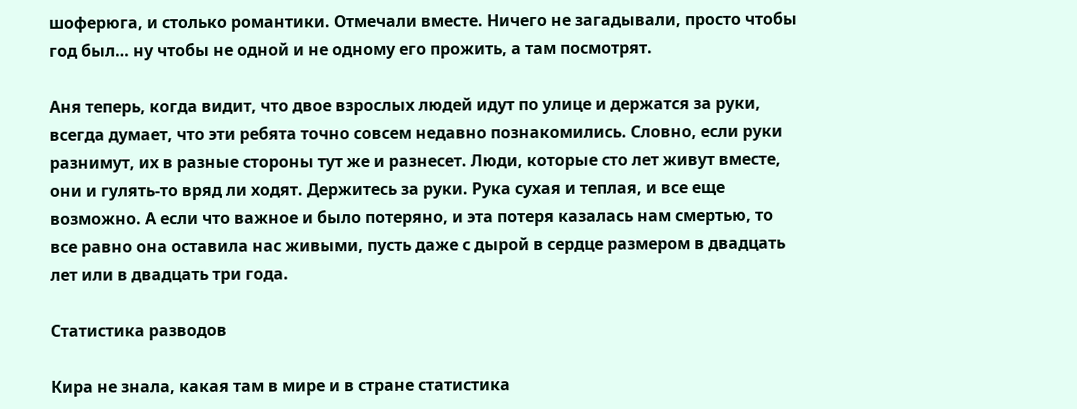шоферюга, и столько романтики. Отмечали вместе. Ничего не загадывали, просто чтобы год был… ну чтобы не одной и не одному его прожить, а там посмотрят.

Аня теперь, когда видит, что двое взрослых людей идут по улице и держатся за руки, всегда думает, что эти ребята точно совсем недавно познакомились. Словно, если руки разнимут, их в разные стороны тут же и разнесет. Люди, которые сто лет живут вместе, они и гулять-то вряд ли ходят. Держитесь за руки. Рука сухая и теплая, и все еще возможно. А если что важное и было потеряно, и эта потеря казалась нам смертью, то все равно она оставила нас живыми, пусть даже с дырой в сердце размером в двадцать лет или в двадцать три года.

Статистика разводов

Кира не знала, какая там в мире и в стране статистика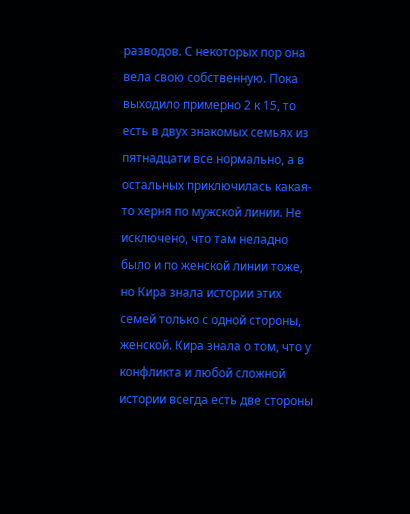разводов. С некоторых пор она вела свою собственную. Пока выходило примерно 2 к 15, то есть в двух знакомых семьях из пятнадцати все нормально, а в остальных приключилась какая-то херня по мужской линии. Не исключено, что там неладно было и по женской линии тоже, но Кира знала истории этих семей только с одной стороны, женской. Кира знала о том, что у конфликта и любой сложной истории всегда есть две стороны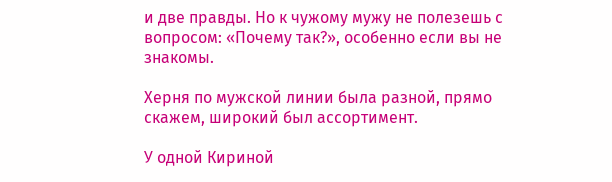и две правды. Но к чужому мужу не полезешь с вопросом: «Почему так?», особенно если вы не знакомы.

Херня по мужской линии была разной, прямо скажем, широкий был ассортимент.

У одной Кириной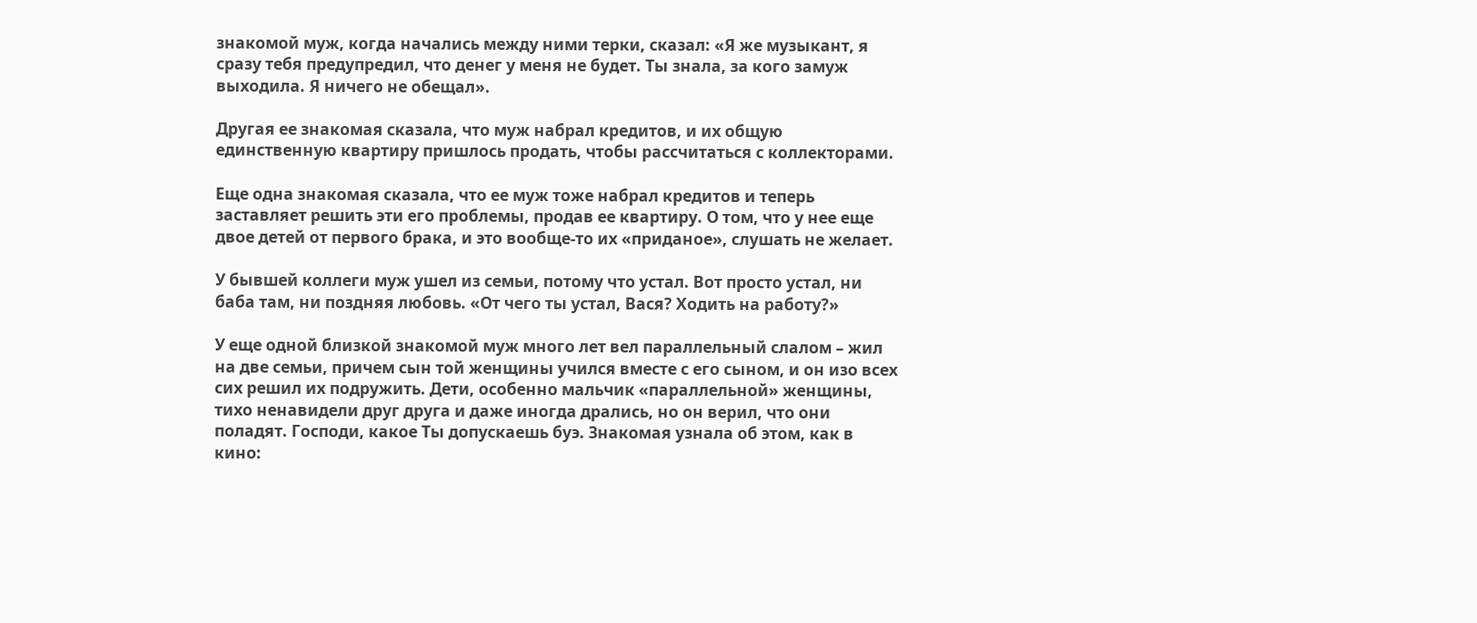знакомой муж, когда начались между ними терки, сказал: «Я же музыкант, я сразу тебя предупредил, что денег у меня не будет. Ты знала, за кого замуж выходила. Я ничего не обещал».

Другая ее знакомая сказала, что муж набрал кредитов, и их общую единственную квартиру пришлось продать, чтобы рассчитаться с коллекторами.

Еще одна знакомая сказала, что ее муж тоже набрал кредитов и теперь заставляет решить эти его проблемы, продав ее квартиру. О том, что у нее еще двое детей от первого брака, и это вообще-то их «приданое», слушать не желает.

У бывшей коллеги муж ушел из семьи, потому что устал. Вот просто устал, ни баба там, ни поздняя любовь. «От чего ты устал, Вася? Ходить на работу?»

У еще одной близкой знакомой муж много лет вел параллельный слалом – жил на две семьи, причем сын той женщины учился вместе с его сыном, и он изо всех сих решил их подружить. Дети, особенно мальчик «параллельной» женщины, тихо ненавидели друг друга и даже иногда дрались, но он верил, что они поладят. Господи, какое Ты допускаешь буэ. Знакомая узнала об этом, как в кино: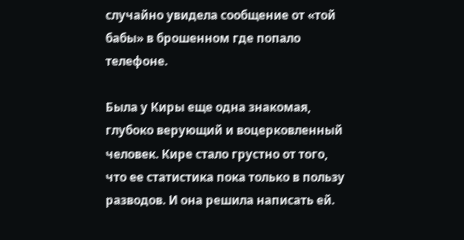случайно увидела сообщение от «той бабы» в брошенном где попало телефоне.

Была у Киры еще одна знакомая, глубоко верующий и воцерковленный человек. Кире стало грустно от того, что ее статистика пока только в пользу разводов. И она решила написать ей.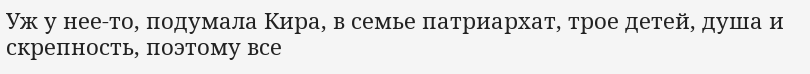Уж у нее-то, подумала Кира, в семье патриархат, трое детей, душа и скрепность, поэтому все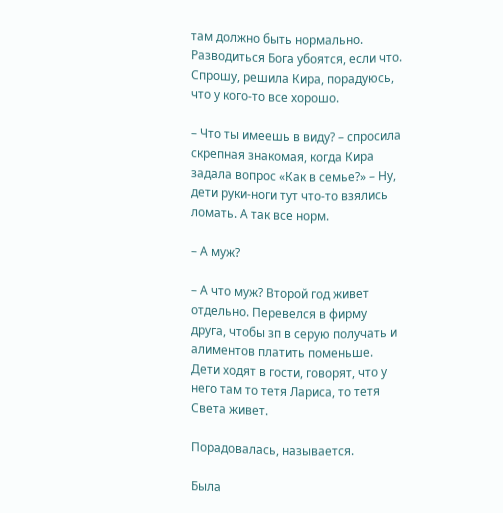там должно быть нормально. Разводиться Бога убоятся, если что. Спрошу, решила Кира, порадуюсь, что у кого-то все хорошо.

– Что ты имеешь в виду? – спросила скрепная знакомая, когда Кира задала вопрос «Как в семье?» – Ну, дети руки-ноги тут что-то взялись ломать. А так все норм.

– А муж?

– А что муж? Второй год живет отдельно. Перевелся в фирму друга, чтобы зп в серую получать и алиментов платить поменьше. Дети ходят в гости, говорят, что у него там то тетя Лариса, то тетя Света живет.

Порадовалась, называется.

Была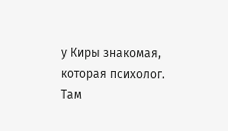у Киры знакомая, которая психолог. Там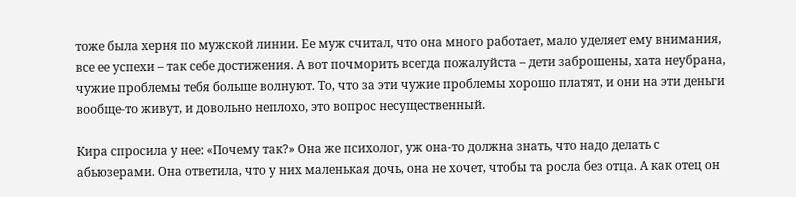тоже была херня по мужской линии. Ее муж считал, что она много работает, мало уделяет ему внимания, все ее успехи – так себе достижения. А вот почморить всегда пожалуйста – дети заброшены, хата неубрана, чужие проблемы тебя больше волнуют. То, что за эти чужие проблемы хорошо платят, и они на эти деньги вообще-то живут, и довольно неплохо, это вопрос несущественный.

Кира спросила у нее: «Почему так?» Она же психолог, уж она-то должна знать, что надо делать с абьюзерами. Она ответила, что у них маленькая дочь, она не хочет, чтобы та росла без отца. А как отец он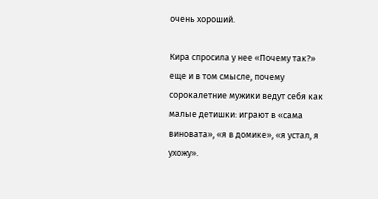очень хороший.

Кира спросила у нее «Почему так?» еще и в том смысле, почему сорокалетние мужики ведут себя как малые детишки: играют в «сама виновата», «я в домике», «я устал, я ухожу».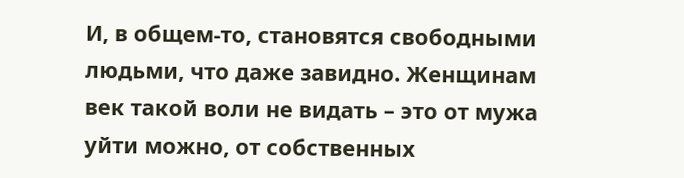И, в общем-то, становятся свободными людьми, что даже завидно. Женщинам век такой воли не видать – это от мужа уйти можно, от собственных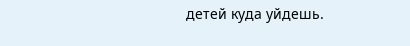детей куда уйдешь.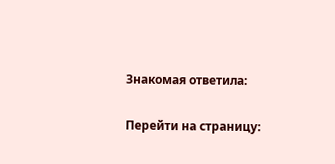Знакомая ответила:

Перейти на страницу: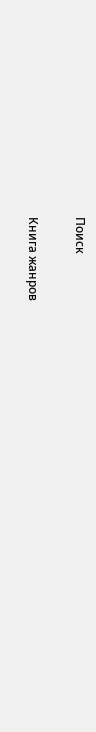Поиск

Книга жанров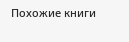Похожие книги